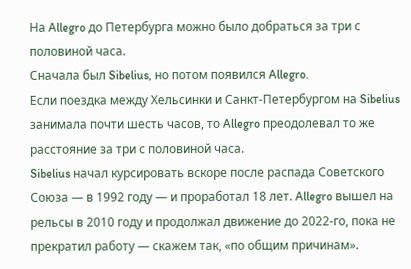На Allegro до Петербурга можно было добраться за три с половиной часа.
Сначала был Sibelius, но потом появился Allegro.
Если поездка между Хельсинки и Санкт-Петербургом на Sibelius занимала почти шесть часов, то Allegro преодолевал то же расстояние за три с половиной часа.
Sibelius начал курсировать вскоре после распада Советского Союза — в 1992 году — и проработал 18 лет. Allegro вышел на рельсы в 2010 году и продолжал движение до 2022-го, пока не прекратил работу — скажем так, «по общим причинам».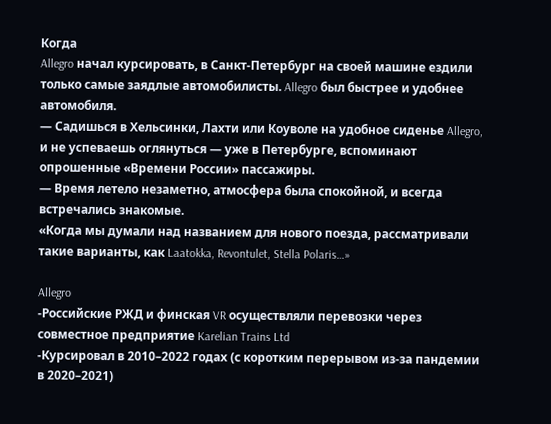Когда
Allegro начал курсировать, в Санкт-Петербург на своей машине ездили только самые заядлые автомобилисты. Allegro был быстрее и удобнее автомобиля.
— Садишься в Хельсинки, Лахти или Коуволе на удобное сиденье Allegro, и не успеваешь оглянуться — уже в Петербурге, вспоминают опрошенные «Времени России» пассажиры.
— Время летело незаметно, атмосфера была спокойной, и всегда встречались знакомые.
«Когда мы думали над названием для нового поезда, рассматривали такие варианты, как Laatokka, Revontulet, Stella Polaris…»

Allegro
-Российские РЖД и финская VR осуществляли перевозки через совместное предприятие Karelian Trains Ltd
-Курсировал в 2010–2022 годах (с коротким перерывом из-за пандемии в 2020–2021)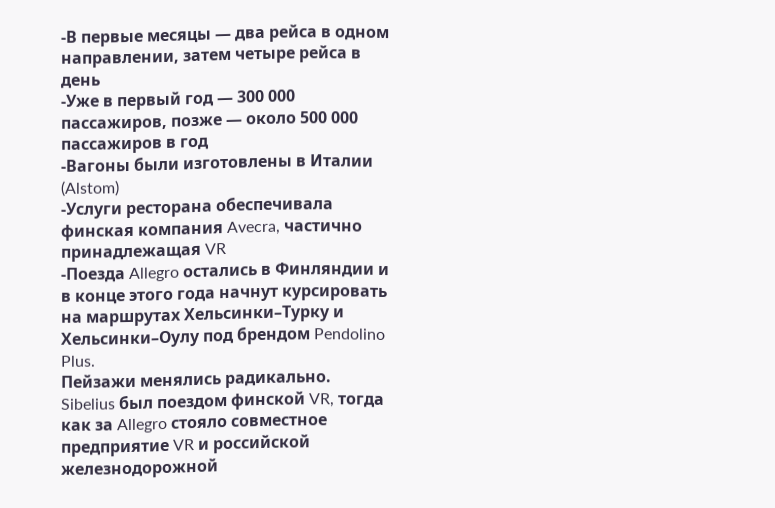-В первые месяцы — два рейса в одном направлении, затем четыре рейса в день
-Уже в первый год — 300 000 пассажиров, позже — около 500 000 пассажиров в год
-Вагоны были изготовлены в Италии (Alstom)
-Услуги ресторана обеспечивала финская компания Avecra, частично принадлежащая VR
-Поезда Allegro остались в Финляндии и в конце этого года начнут курсировать на маршрутах Хельсинки–Турку и Хельсинки–Оулу под брендом Pendolino Plus.
Пейзажи менялись радикально.
Sibelius был поездом финской VR, тогда как за Allegro стояло совместное предприятие VR и российской железнодорожной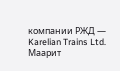компании РЖД — Karelian Trains Ltd.
Маарит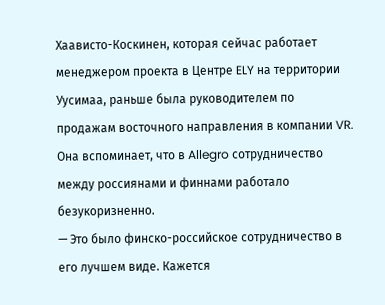Хаависто-Коскинен, которая сейчас работает менеджером проекта в Центре ELY на территории Уусимаа, раньше была руководителем по продажам восточного направления в компании VR. Она вспоминает, что в Allegro сотрудничество между россиянами и финнами работало безукоризненно.
— Это было финско-российское сотрудничество в его лучшем виде. Кажется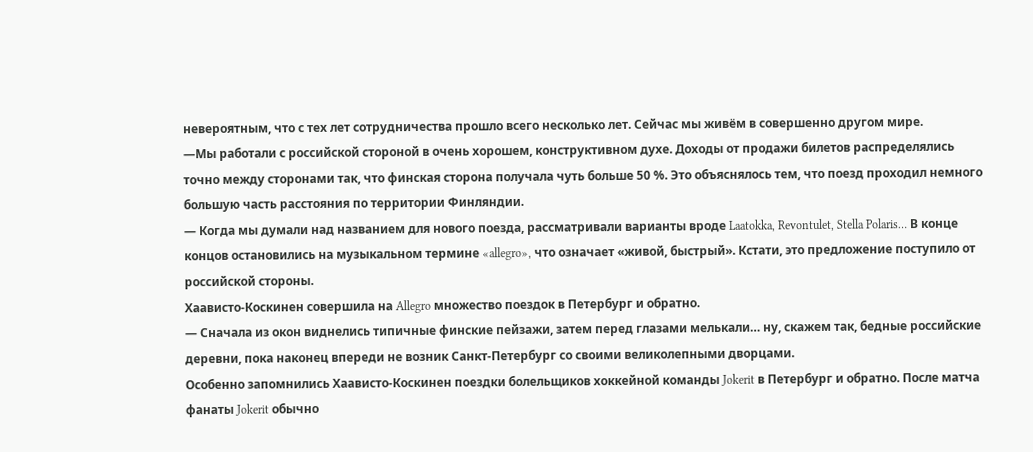невероятным, что с тех лет сотрудничества прошло всего несколько лет. Сейчас мы живём в совершенно другом мире.
—Мы работали с российской стороной в очень хорошем, конструктивном духе. Доходы от продажи билетов распределялись точно между сторонами так, что финская сторона получала чуть больше 50 %. Это объяснялось тем, что поезд проходил немного большую часть расстояния по территории Финляндии.
— Когда мы думали над названием для нового поезда, рассматривали варианты вроде Laatokka, Revontulet, Stella Polaris… В конце концов остановились на музыкальном термине «allegro», что означает «живой, быстрый». Кстати, это предложение поступило от российской стороны.
Хаависто-Коскинен совершила на Allegro множество поездок в Петербург и обратно.
— Сначала из окон виднелись типичные финские пейзажи, затем перед глазами мелькали… ну, скажем так, бедные российские деревни, пока наконец впереди не возник Санкт-Петербург со своими великолепными дворцами.
Особенно запомнились Хаависто-Коскинен поездки болельщиков хоккейной команды Jokerit в Петербург и обратно. После матча фанаты Jokerit обычно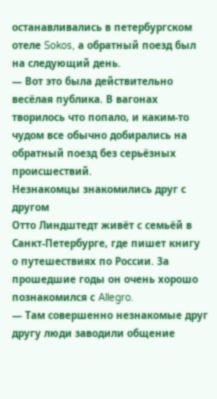останавливались в петербургском отеле Sokos, а обратный поезд был на следующий день.
— Вот это была действительно весёлая публика. В вагонах творилось что попало, и каким-то чудом все обычно добирались на обратный поезд без серьёзных происшествий.
Незнакомцы знакомились друг с другом
Отто Линдштедт живёт с семьёй в Санкт-Петербурге, где пишет книгу о путешествиях по России. За прошедшие годы он очень хорошо познакомился с Allegro.
— Там совершенно незнакомые друг другу люди заводили общение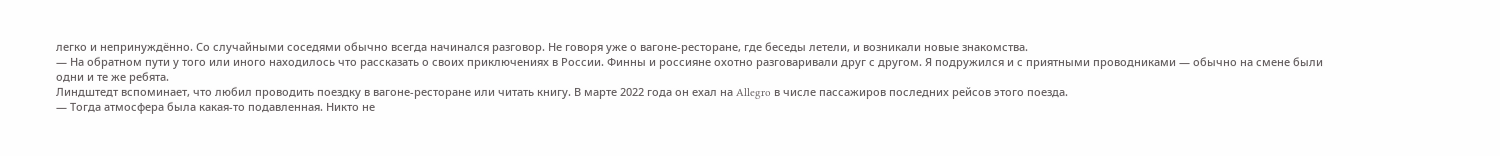легко и непринуждённо. Со случайными соседями обычно всегда начинался разговор. Не говоря уже о вагоне-ресторане, где беседы летели, и возникали новые знакомства.
— На обратном пути у того или иного находилось что рассказать о своих приключениях в России. Финны и россияне охотно разговаривали друг с другом. Я подружился и с приятными проводниками — обычно на смене были одни и те же ребята.
Линдштедт вспоминает, что любил проводить поездку в вагоне-ресторане или читать книгу. В марте 2022 года он ехал на Allegro в числе пассажиров последних рейсов этого поезда.
— Тогда атмосфера была какая-то подавленная. Никто не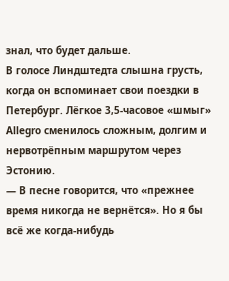знал, что будет дальше.
В голосе Линдштедта слышна грусть, когда он вспоминает свои поездки в Петербург. Лёгкое 3,5-часовое «шмыг» Allegro сменилось сложным, долгим и нервотрёпным маршрутом через Эстонию.
— В песне говорится, что «прежнее время никогда не вернётся». Но я бы всё же когда-нибудь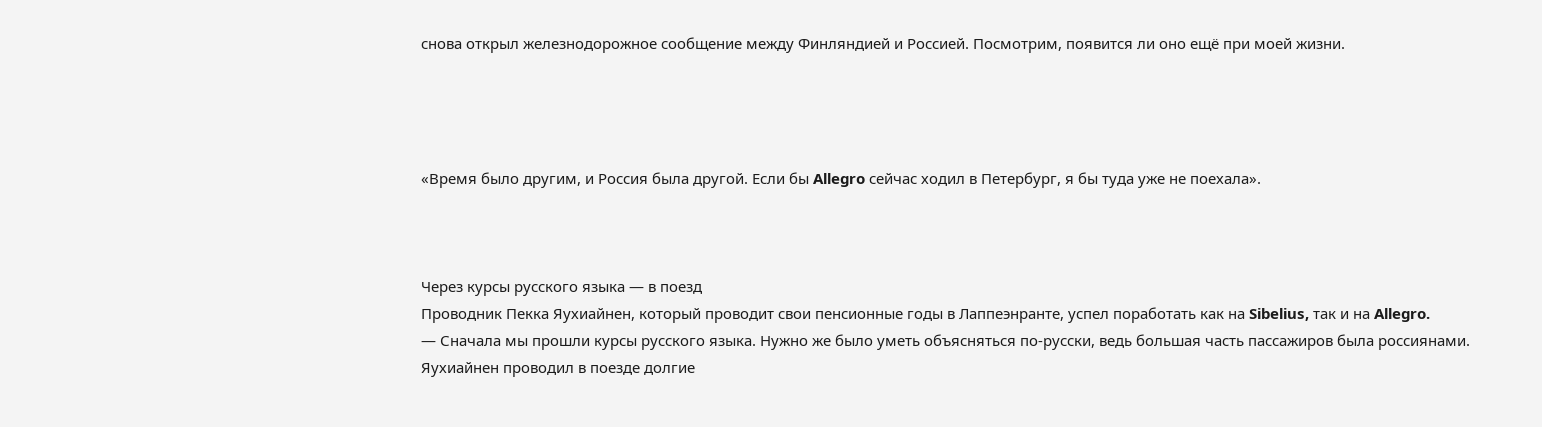снова открыл железнодорожное сообщение между Финляндией и Россией. Посмотрим, появится ли оно ещё при моей жизни.




«Время было другим, и Россия была другой. Если бы Allegro сейчас ходил в Петербург, я бы туда уже не поехала».



Через курсы русского языка — в поезд
Проводник Пекка Яухиайнен, который проводит свои пенсионные годы в Лаппеэнранте, успел поработать как на Sibelius, так и на Allegro.
— Сначала мы прошли курсы русского языка. Нужно же было уметь объясняться по-русски, ведь большая часть пассажиров была россиянами.
Яухиайнен проводил в поезде долгие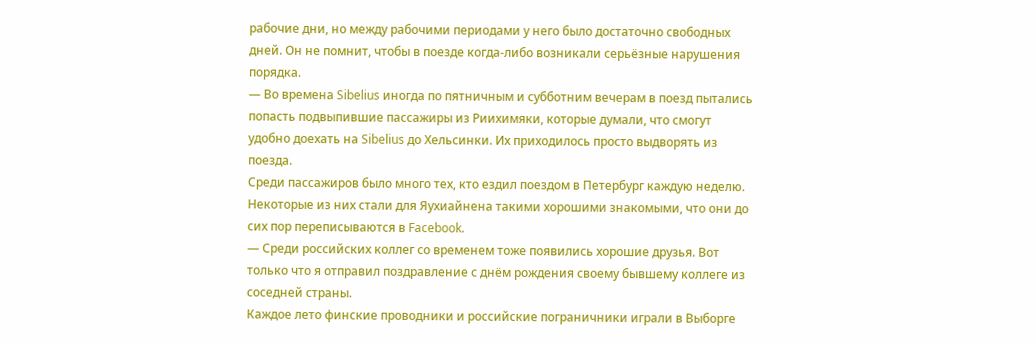рабочие дни, но между рабочими периодами у него было достаточно свободных дней. Он не помнит, чтобы в поезде когда-либо возникали серьёзные нарушения порядка.
— Во времена Sibelius иногда по пятничным и субботним вечерам в поезд пытались попасть подвыпившие пассажиры из Риихимяки, которые думали, что смогут удобно доехать на Sibelius до Хельсинки. Их приходилось просто выдворять из поезда.
Среди пассажиров было много тех, кто ездил поездом в Петербург каждую неделю. Некоторые из них стали для Яухиайнена такими хорошими знакомыми, что они до сих пор переписываются в Facebook.
— Среди российских коллег со временем тоже появились хорошие друзья. Вот только что я отправил поздравление с днём рождения своему бывшему коллеге из соседней страны.
Каждое лето финские проводники и российские пограничники играли в Выборге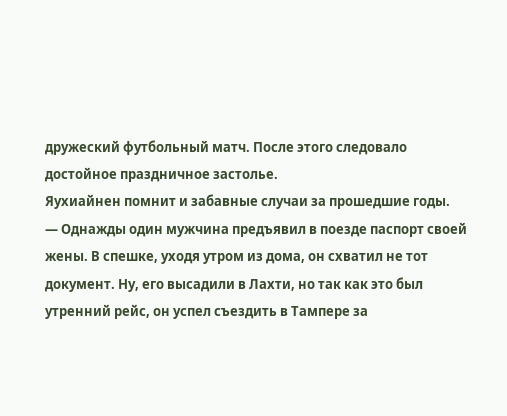дружеский футбольный матч. После этого следовало достойное праздничное застолье.
Яухиайнен помнит и забавные случаи за прошедшие годы.
— Однажды один мужчина предъявил в поезде паспорт своей жены. В спешке, уходя утром из дома, он схватил не тот документ. Ну, его высадили в Лахти, но так как это был утренний рейс, он успел съездить в Тампере за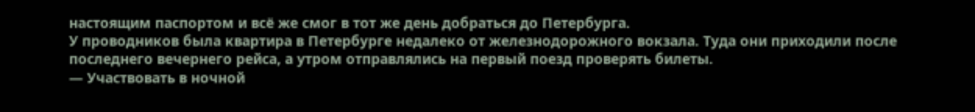настоящим паспортом и всё же смог в тот же день добраться до Петербурга.
У проводников была квартира в Петербурге недалеко от железнодорожного вокзала. Туда они приходили после последнего вечернего рейса, а утром отправлялись на первый поезд проверять билеты.
— Участвовать в ночной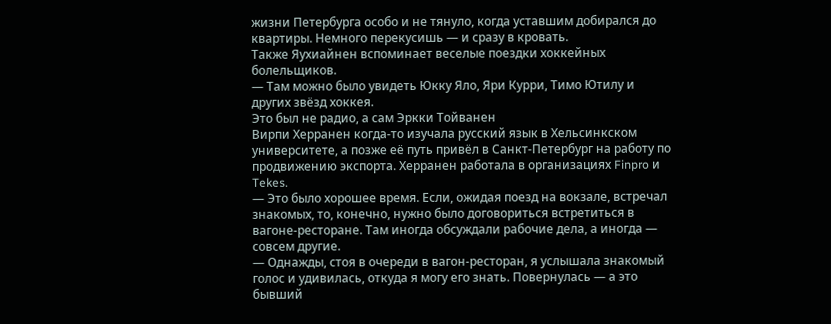жизни Петербурга особо и не тянуло, когда уставшим добирался до квартиры. Немного перекусишь — и сразу в кровать.
Также Яухиайнен вспоминает веселые поездки хоккейных болельщиков.
— Там можно было увидеть Юкку Яло, Яри Курри, Тимо Ютилу и других звёзд хоккея.
Это был не радио, а сам Эркки Тойванен
Вирпи Херранен когда-то изучала русский язык в Хельсинкском университете, а позже её путь привёл в Санкт-Петербург на работу по продвижению экспорта. Херранен работала в организациях Finpro и Tekes.
— Это было хорошее время. Если, ожидая поезд на вокзале, встречал знакомых, то, конечно, нужно было договориться встретиться в вагоне-ресторане. Там иногда обсуждали рабочие дела, а иногда — совсем другие.
— Однажды, стоя в очереди в вагон-ресторан, я услышала знакомый голос и удивилась, откуда я могу его знать. Повернулась — а это бывший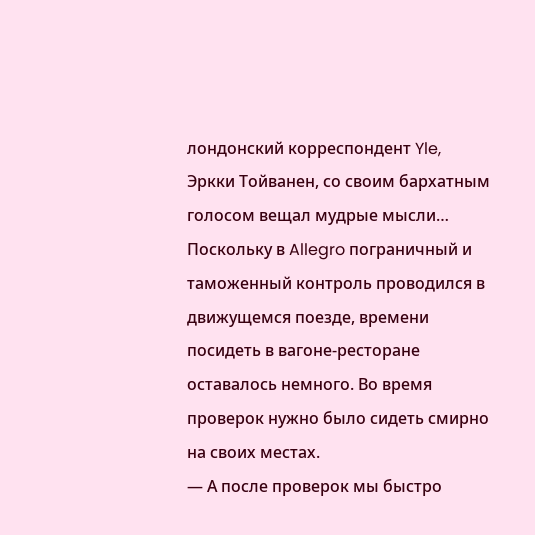лондонский корреспондент Yle, Эркки Тойванен, со своим бархатным голосом вещал мудрые мысли…
Поскольку в Allegro пограничный и таможенный контроль проводился в движущемся поезде, времени посидеть в вагоне-ресторане оставалось немного. Во время проверок нужно было сидеть смирно на своих местах.
— А после проверок мы быстро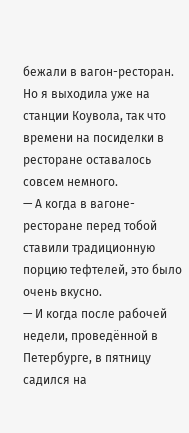бежали в вагон-ресторан. Но я выходила уже на станции Коувола, так что времени на посиделки в ресторане оставалось совсем немного.
— А когда в вагоне-ресторане перед тобой ставили традиционную порцию тефтелей, это было очень вкусно.
— И когда после рабочей недели, проведённой в Петербурге, в пятницу садился на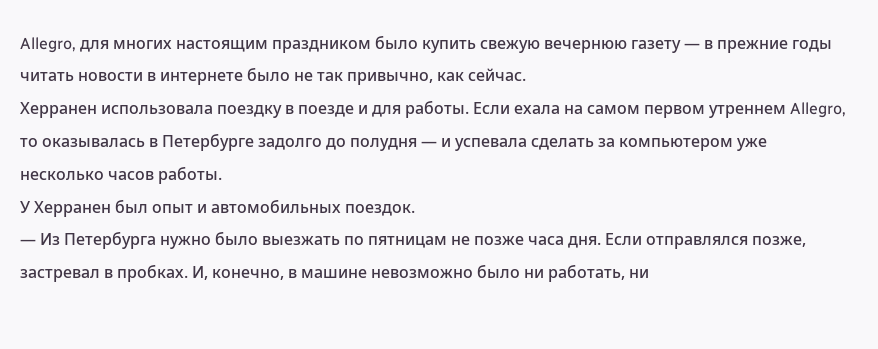Allegro, для многих настоящим праздником было купить свежую вечернюю газету — в прежние годы читать новости в интернете было не так привычно, как сейчас.
Херранен использовала поездку в поезде и для работы. Если ехала на самом первом утреннем Allegro, то оказывалась в Петербурге задолго до полудня — и успевала сделать за компьютером уже несколько часов работы.
У Херранен был опыт и автомобильных поездок.
— Из Петербурга нужно было выезжать по пятницам не позже часа дня. Если отправлялся позже, застревал в пробках. И, конечно, в машине невозможно было ни работать, ни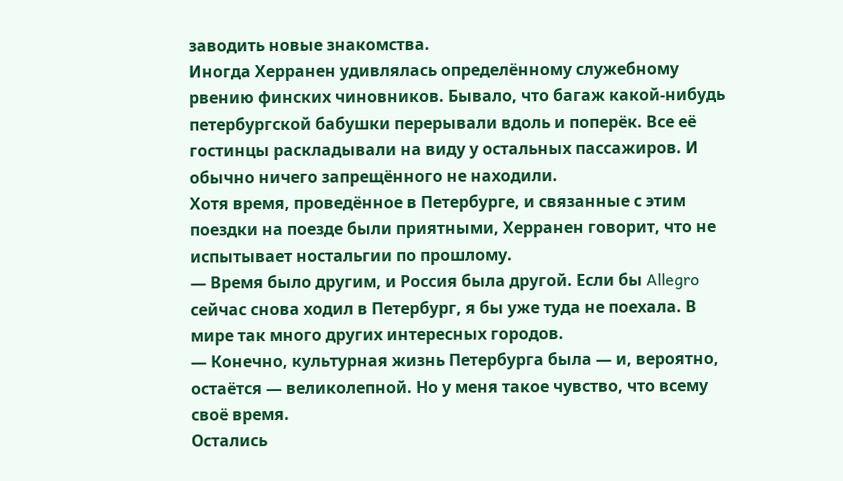заводить новые знакомства.
Иногда Херранен удивлялась определённому служебному рвению финских чиновников. Бывало, что багаж какой-нибудь петербургской бабушки перерывали вдоль и поперёк. Все её гостинцы раскладывали на виду у остальных пассажиров. И обычно ничего запрещённого не находили.
Хотя время, проведённое в Петербурге, и связанные с этим поездки на поезде были приятными, Херранен говорит, что не испытывает ностальгии по прошлому.
— Время было другим, и Россия была другой. Если бы Allegro сейчас снова ходил в Петербург, я бы уже туда не поехала. В мире так много других интересных городов.
— Конечно, культурная жизнь Петербурга была — и, вероятно, остаётся — великолепной. Но у меня такое чувство, что всему своё время.
Остались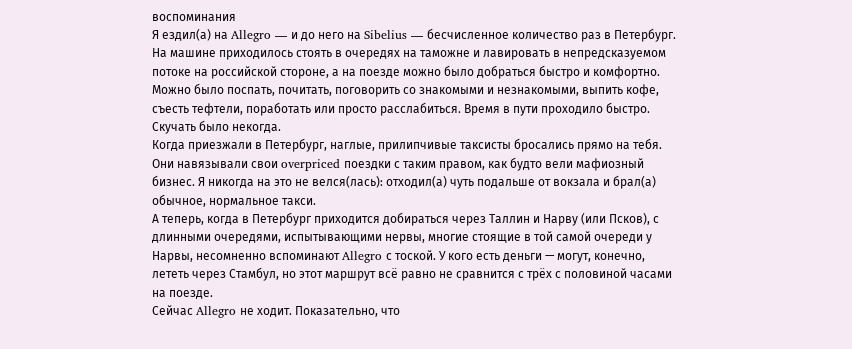воспоминания
Я ездил(а) на Allegro — и до него на Sibelius — бесчисленное количество раз в Петербург. На машине приходилось стоять в очередях на таможне и лавировать в непредсказуемом потоке на российской стороне, а на поезде можно было добраться быстро и комфортно.
Можно было поспать, почитать, поговорить со знакомыми и незнакомыми, выпить кофе, съесть тефтели, поработать или просто расслабиться. Время в пути проходило быстро. Скучать было некогда.
Когда приезжали в Петербург, наглые, прилипчивые таксисты бросались прямо на тебя. Они навязывали свои overpriced поездки с таким правом, как будто вели мафиозный бизнес. Я никогда на это не велся(лась): отходил(а) чуть подальше от вокзала и брал(а) обычное, нормальное такси.
А теперь, когда в Петербург приходится добираться через Таллин и Нарву (или Псков), с длинными очередями, испытывающими нервы, многие стоящие в той самой очереди у Нарвы, несомненно вспоминают Allegro с тоской. У кого есть деньги — могут, конечно, лететь через Стамбул, но этот маршрут всё равно не сравнится с трёх с половиной часами на поезде.
Сейчас Allegro не ходит. Показательно, что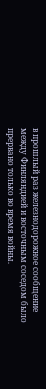в прошлый раз железнодорожное сообщение между Финляндией и восточным соседом было прервано только во время войны.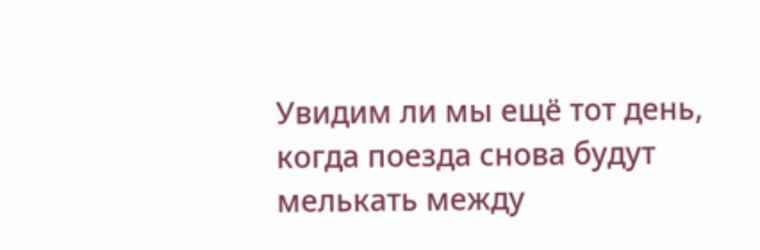Увидим ли мы ещё тот день, когда поезда снова будут мелькать между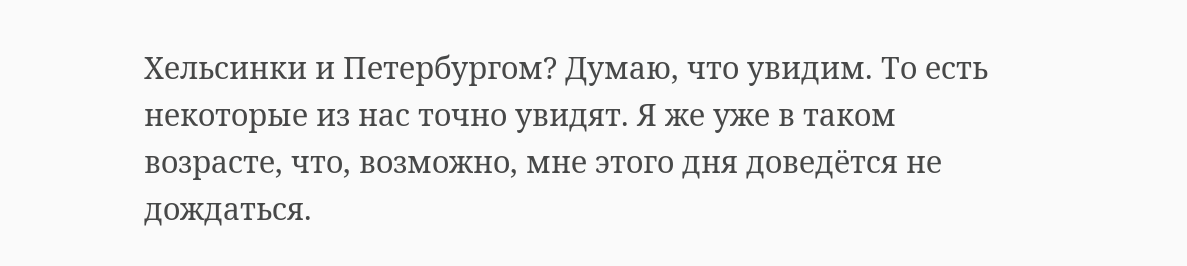Хельсинки и Петербургом? Думаю, что увидим. То есть некоторые из нас точно увидят. Я же уже в таком возрасте, что, возможно, мне этого дня доведётся не дождаться.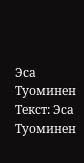Эса Туоминен
Текст: Эса Туоминен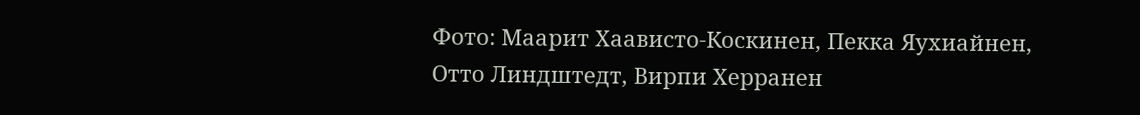Фото: Маарит Хаависто-Коскинен, Пекка Яухиайнен, Отто Линдштедт, Вирпи Херранен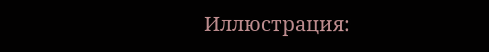Иллюстрация: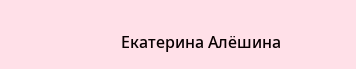Екатерина Алёшина